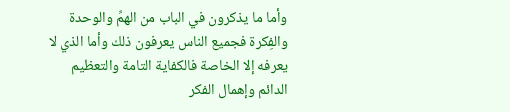وأما ما يذكرون في الباب من الهمِّ والوحدة والفِكرة فجميع الناس يعرفون ذلك وأما الذي لا يعرفه إلا الخاصة فالكفاية التامة والتعظيم الدائم وإهمال الفكر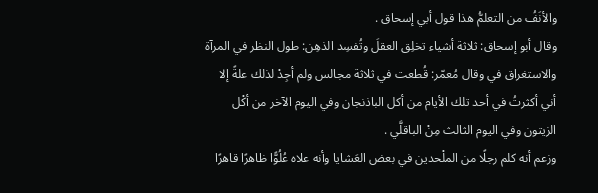والأنَفُ من التعلمُّ هذا قول أبي إسحاق .
وقال أبو إسحاق: ثلاثة أشياء تخلِق العقلَ وتُفسِد الذهِن: طول النظر في المرآة والاستغراق في وقال مُعمّر: قُطعت في ثلاثة مجالس ولم أجِدْ لذلك علةً إلا أني أكثرتُ في أحد تلك الأيام من أكل الباذنجان وفي اليوم الآخر من أكْل الزيتون وفي اليوم الثالث مِنْ الباقلَّي .
وزعم أنه كلم رجلًا من الملْحدين في بعض العَشايا وأنه علاه عُلُوًّا ظاهرًا قاهرًا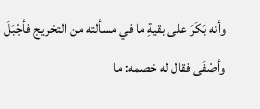وأنه بَكَرَ على بقيةِ ما في مسألته من التخريج فأجْبَلَ وأصْفَى فقال له خصمه: ما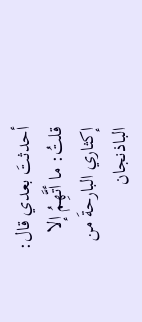أحدثتَ بعدي قال: قلتُ: ما أتَّهِمُ إلا إكثاري البارحةَ من الباذنجان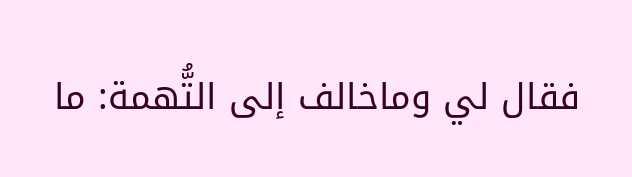فقال لي وماخالف إلى التُّهمة: ما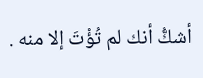أشكُّ أنك لم تُؤْتَ إلا منه .